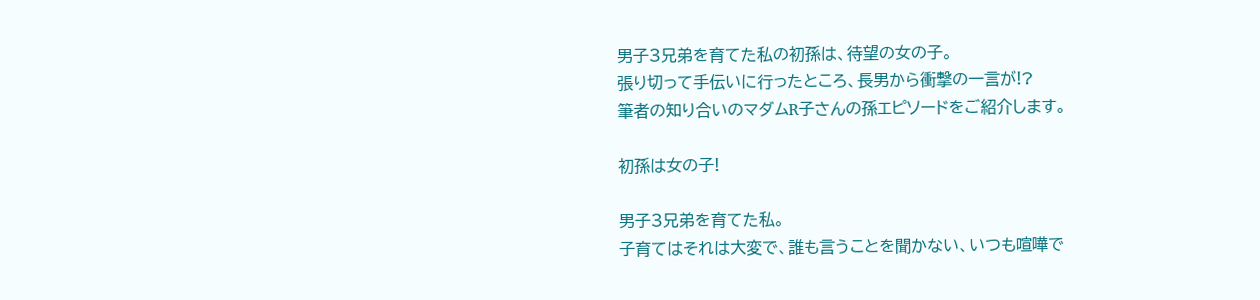男子3兄弟を育てた私の初孫は、待望の女の子。
張り切って手伝いに行ったところ、長男から衝撃の一言が!?
筆者の知り合いのマダムR子さんの孫エピソードをご紹介します。

初孫は女の子!

男子3兄弟を育てた私。
子育てはそれは大変で、誰も言うことを聞かない、いつも喧嘩で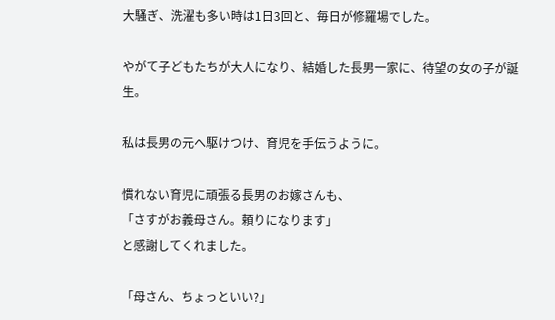大騒ぎ、洗濯も多い時は1日3回と、毎日が修羅場でした。

やがて子どもたちが大人になり、結婚した長男一家に、待望の女の子が誕生。

私は長男の元へ駆けつけ、育児を手伝うように。

慣れない育児に頑張る長男のお嫁さんも、
「さすがお義母さん。頼りになります」
と感謝してくれました。

「母さん、ちょっといい?」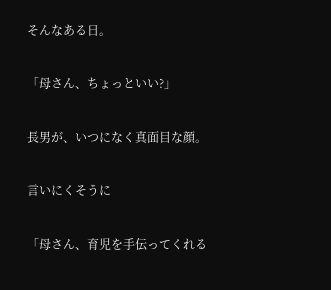そんなある日。

「母さん、ちょっといい?」

長男が、いつになく真面目な顔。

言いにくそうに

「母さん、育児を手伝ってくれる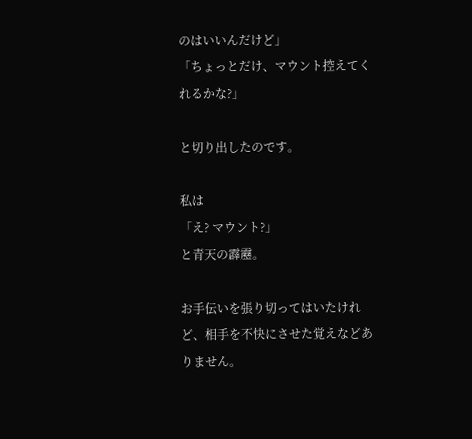のはいいんだけど」
「ちょっとだけ、マウント控えてくれるかな?」

と切り出したのです。

私は
「え? マウント?」
と青天の霹靂。

お手伝いを張り切ってはいたけれど、相手を不快にさせた覚えなどありません。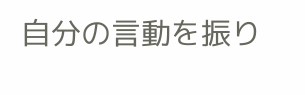自分の言動を振り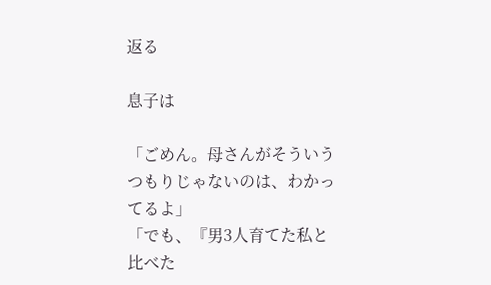返る

息子は

「ごめん。母さんがそういうつもりじゃないのは、わかってるよ」
「でも、『男3人育てた私と比べた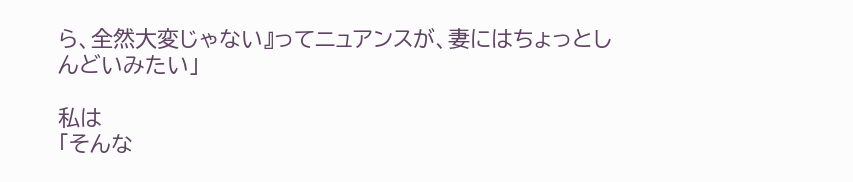ら、全然大変じゃない』ってニュアンスが、妻にはちょっとしんどいみたい」

私は
「そんな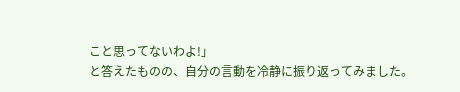こと思ってないわよ!」
と答えたものの、自分の言動を冷静に振り返ってみました。